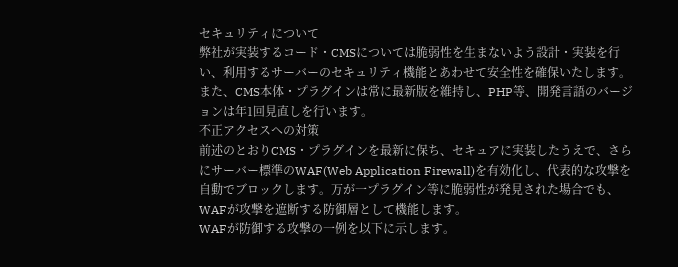セキュリティについて
弊社が実装するコード・CMSについては脆弱性を生まないよう設計・実装を行い、利用するサーバーのセキュリティ機能とあわせて安全性を確保いたします。また、CMS本体・プラグインは常に最新版を維持し、PHP等、開発言語のバージョンは年1回見直しを行います。
不正アクセスへの対策
前述のとおりCMS・プラグインを最新に保ち、セキュアに実装したうえで、さらにサーバー標準のWAF(Web Application Firewall)を有効化し、代表的な攻撃を自動でブロックします。万が一プラグイン等に脆弱性が発見された場合でも、WAFが攻撃を遮断する防御層として機能します。
WAFが防御する攻撃の一例を以下に示します。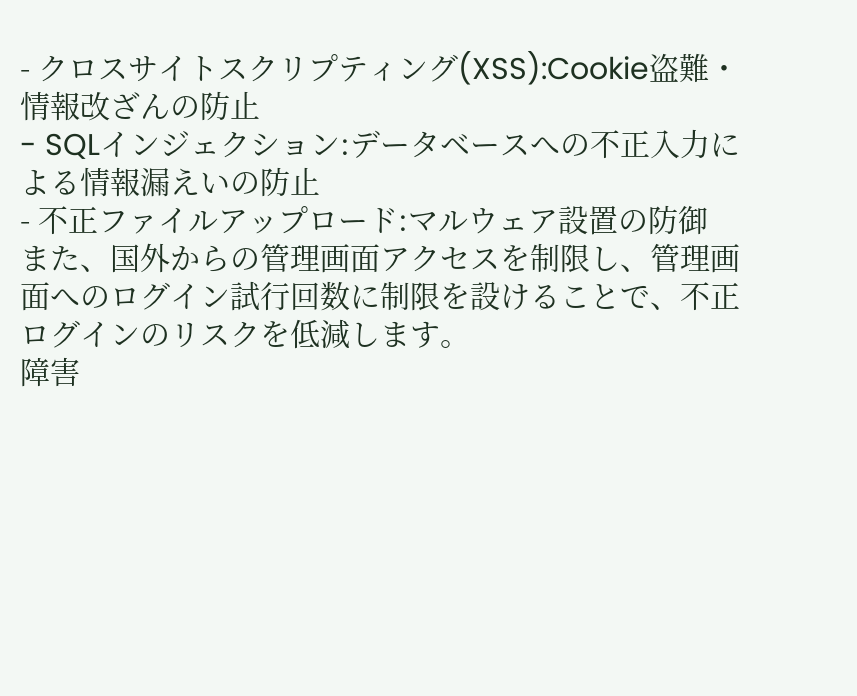- クロスサイトスクリプティング(XSS):Cookie盗難・情報改ざんの防止
- SQLインジェクション:データベースへの不正入力による情報漏えいの防止
- 不正ファイルアップロード:マルウェア設置の防御
また、国外からの管理画面アクセスを制限し、管理画面へのログイン試行回数に制限を設けることで、不正ログインのリスクを低減します。
障害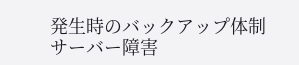発生時のバックアップ体制
サーバー障害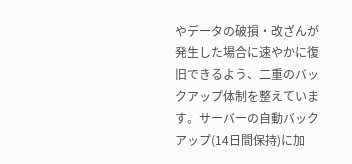やデータの破損・改ざんが発生した場合に速やかに復旧できるよう、二重のバックアップ体制を整えています。サーバーの自動バックアップ(14日間保持)に加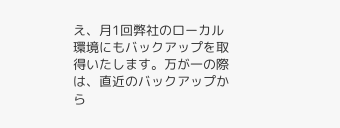え、月1回弊社のローカル環境にもバックアップを取得いたします。万が一の際は、直近のバックアップから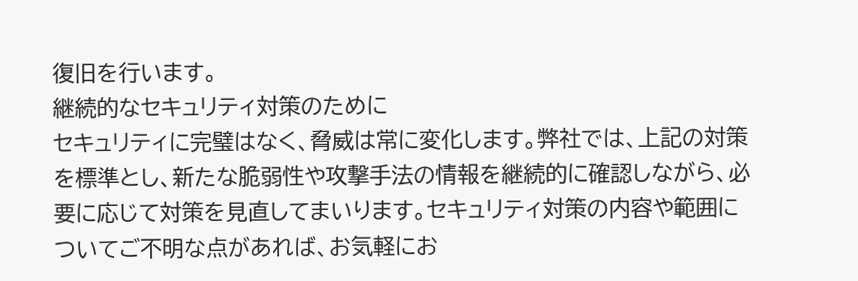復旧を行います。
継続的なセキュリティ対策のために
セキュリティに完璧はなく、脅威は常に変化します。弊社では、上記の対策を標準とし、新たな脆弱性や攻撃手法の情報を継続的に確認しながら、必要に応じて対策を見直してまいります。セキュリティ対策の内容や範囲についてご不明な点があれば、お気軽にお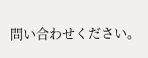問い合わせください。